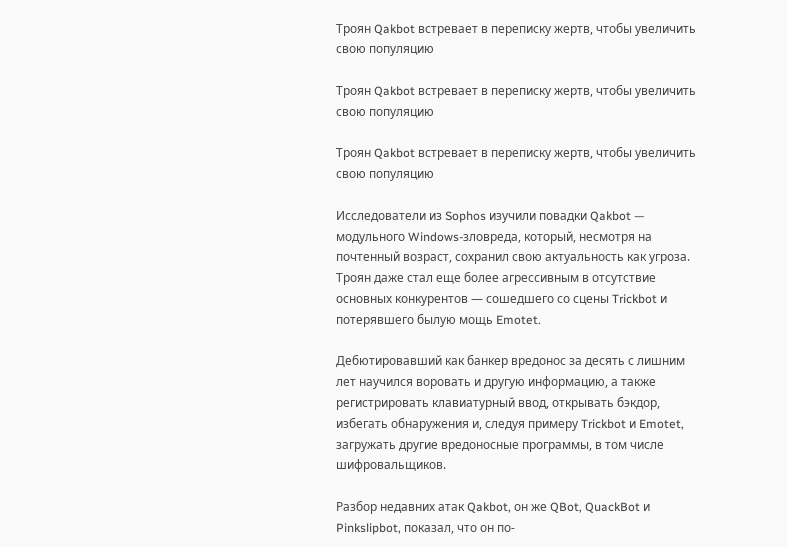Троян Qakbot встревает в переписку жертв, чтобы увеличить свою популяцию

Троян Qakbot встревает в переписку жертв, чтобы увеличить свою популяцию

Троян Qakbot встревает в переписку жертв, чтобы увеличить свою популяцию

Исследователи из Sophos изучили повадки Qakbot — модульного Windows-зловреда, который, несмотря на почтенный возраст, сохранил свою актуальность как угроза. Троян даже стал еще более агрессивным в отсутствие основных конкурентов — сошедшего со сцены Trickbot и потерявшего былую мощь Emotet.

Дебютировавший как банкер вредонос за десять с лишним лет научился воровать и другую информацию, а также регистрировать клавиатурный ввод, открывать бэкдор, избегать обнаружения и, следуя примеру Trickbot и Emotet, загружать другие вредоносные программы, в том числе шифровальщиков.

Разбор недавних атак Qakbot, он же QBot, QuackBot и Pinkslipbot, показал, что он по-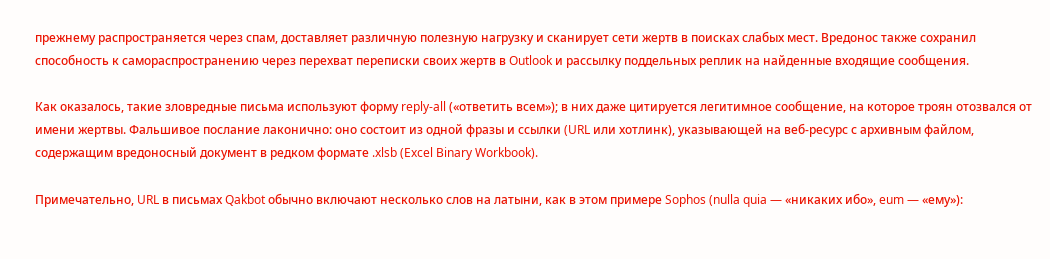прежнему распространяется через спам, доставляет различную полезную нагрузку и сканирует сети жертв в поисках слабых мест. Вредонос также сохранил способность к самораспространению через перехват переписки своих жертв в Outlook и рассылку поддельных реплик на найденные входящие сообщения.

Как оказалось, такие зловредные письма используют форму reply-all («ответить всем»); в них даже цитируется легитимное сообщение, на которое троян отозвался от имени жертвы. Фальшивое послание лаконично: оно состоит из одной фразы и ссылки (URL или хотлинк), указывающей на веб-ресурс с архивным файлом, содержащим вредоносный документ в редком формате .xlsb (Excel Binary Workbook).

Примечательно, URL в письмах Qakbot обычно включают несколько слов на латыни, как в этом примере Sophos (nulla quia — «никаких ибо», eum — «ему»):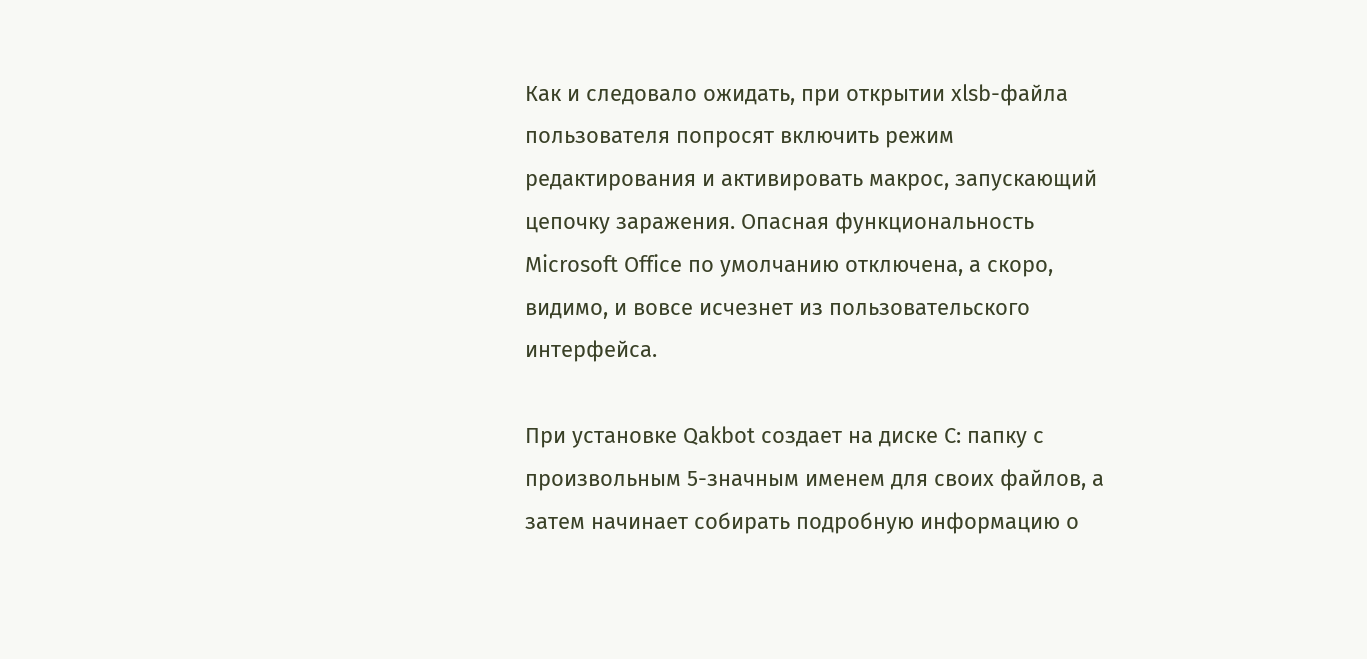Как и следовало ожидать, при открытии xlsb-файла пользователя попросят включить режим редактирования и активировать макрос, запускающий цепочку заражения. Опасная функциональность Microsoft Office по умолчанию отключена, а скоро, видимо, и вовсе исчезнет из пользовательского интерфейса.

При установке Qakbot создает на диске C: папку с произвольным 5-значным именем для своих файлов, а затем начинает собирать подробную информацию о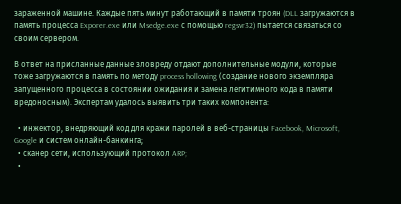зараженной машине. Каждые пять минут работающий в памяти троян (DLL загружаются в память процесса Exporer.exe или Msedge.exe с помощью regsvr32) пытается связаться со своим сервером.

В ответ на присланные данные зловреду отдают дополнительные модули, которые тоже загружаются в память по методу process hollowing (создание нового экземпляра запущенного процесса в состоянии ожидания и замена легитимного кода в памяти вредоносным). Экспертам удалось выявить три таких компонента:

  • инжектор, внедряющий код для кражи паролей в веб-страницы Facebook, Microsoft, Google и систем онлайн-банкинга;
  • сканер сети, использующий протокол ARP;
  •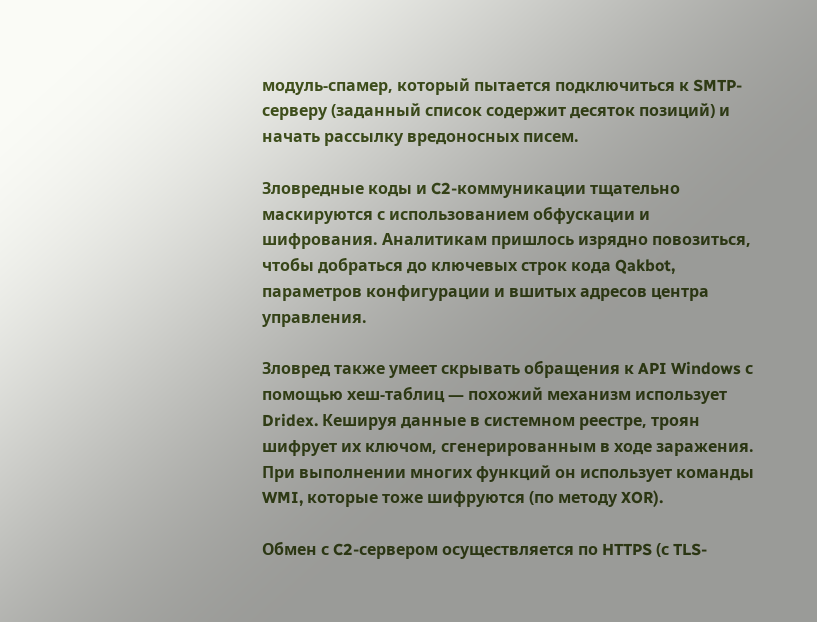модуль-спамер, который пытается подключиться к SMTP-серверу (заданный список содержит десяток позиций) и начать рассылку вредоносных писем.

Зловредные коды и C2-коммуникации тщательно маскируются с использованием обфускации и шифрования. Аналитикам пришлось изрядно повозиться, чтобы добраться до ключевых строк кода Qakbot, параметров конфигурации и вшитых адресов центра управления.

Зловред также умеет скрывать обращения к API Windows с помощью хеш-таблиц — похожий механизм использует Dridex. Кешируя данные в системном реестре, троян шифрует их ключом, сгенерированным в ходе заражения. При выполнении многих функций он использует команды WMI, которые тоже шифруются (по методу XOR).

Обмен с C2-сервером осуществляется по HTTPS (с TLS-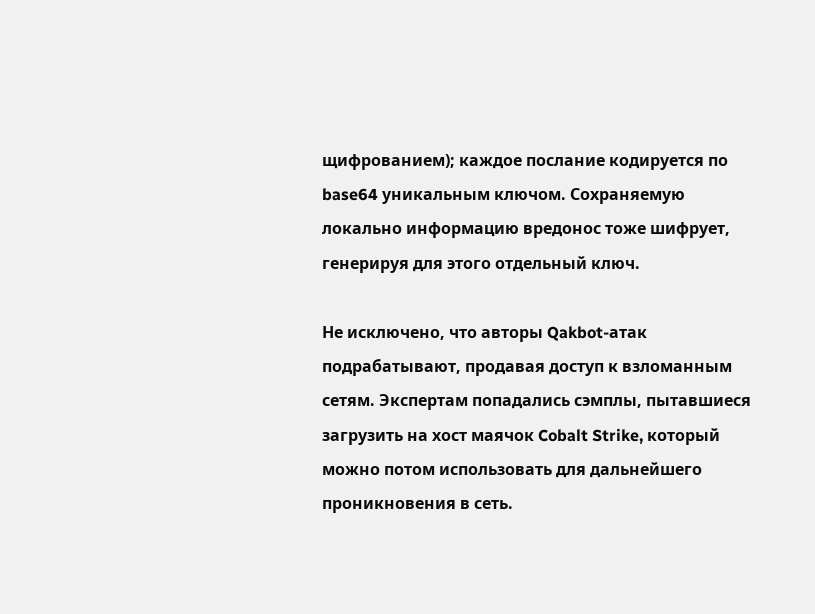щифрованием); каждое послание кодируется по base64 уникальным ключом. Сохраняемую локально информацию вредонос тоже шифрует, генерируя для этого отдельный ключ.

Не исключено, что авторы Qakbot-атак подрабатывают, продавая доступ к взломанным сетям. Экспертам попадались сэмплы, пытавшиеся загрузить на хост маячок Cobalt Strike, который можно потом использовать для дальнейшего проникновения в сеть.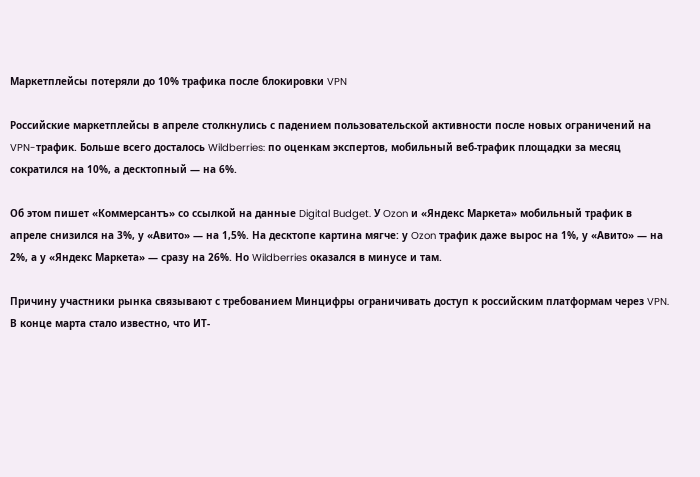Маркетплейсы потеряли до 10% трафика после блокировки VPN

Российские маркетплейсы в апреле столкнулись с падением пользовательской активности после новых ограничений на VPN-трафик. Больше всего досталось Wildberries: по оценкам экспертов, мобильный веб-трафик площадки за месяц сократился на 10%, а десктопный — на 6%.

Об этом пишет «Коммерсантъ» со ссылкой на данные Digital Budget. У Ozon и «Яндекс Маркета» мобильный трафик в апреле снизился на 3%, у «Авито» — на 1,5%. На десктопе картина мягче: у Ozon трафик даже вырос на 1%, у «Авито» — на 2%, а у «Яндекс Маркета» — сразу на 26%. Но Wildberries оказался в минусе и там.

Причину участники рынка связывают с требованием Минцифры ограничивать доступ к российским платформам через VPN. В конце марта стало известно, что ИТ-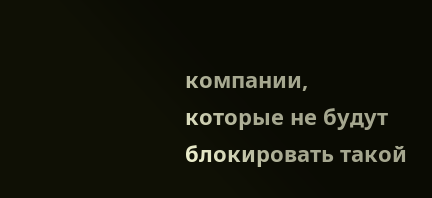компании, которые не будут блокировать такой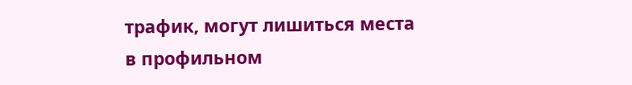трафик, могут лишиться места в профильном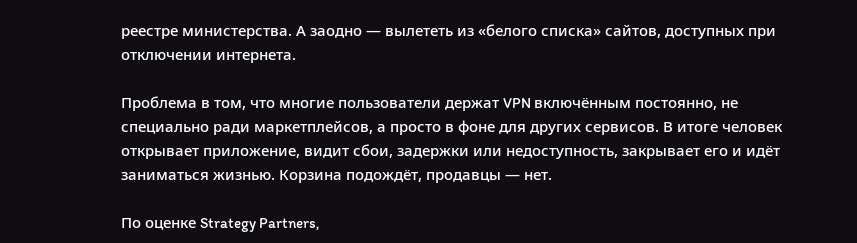реестре министерства. А заодно — вылететь из «белого списка» сайтов, доступных при отключении интернета.

Проблема в том, что многие пользователи держат VPN включённым постоянно, не специально ради маркетплейсов, а просто в фоне для других сервисов. В итоге человек открывает приложение, видит сбои, задержки или недоступность, закрывает его и идёт заниматься жизнью. Корзина подождёт, продавцы — нет.

По оценке Strategy Partners,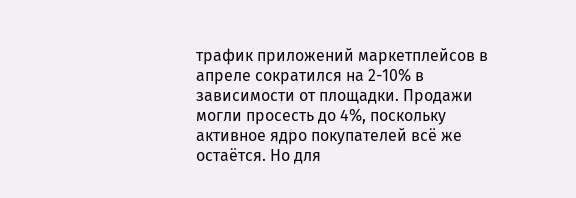трафик приложений маркетплейсов в апреле сократился на 2-10% в зависимости от площадки. Продажи могли просесть до 4%, поскольку активное ядро покупателей всё же остаётся. Но для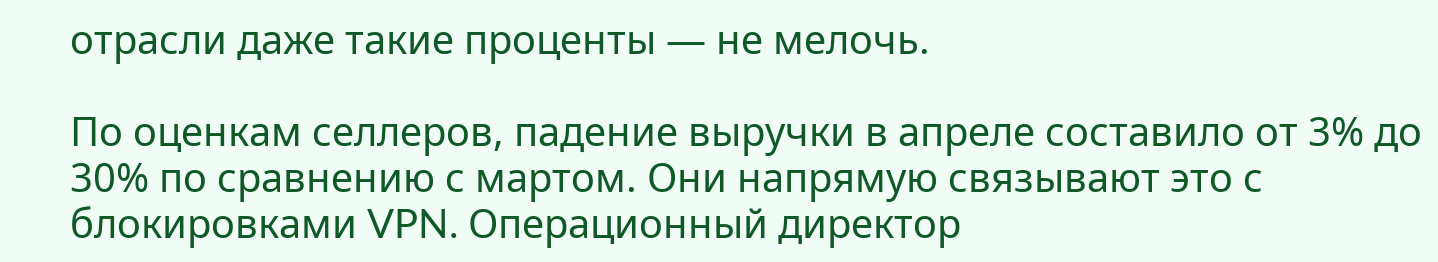отрасли даже такие проценты — не мелочь.

По оценкам селлеров, падение выручки в апреле составило от 3% до 30% по сравнению с мартом. Они напрямую связывают это с блокировками VPN. Операционный директор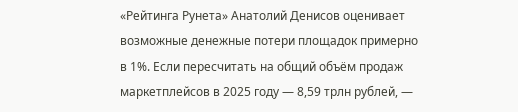«Рейтинга Рунета» Анатолий Денисов оценивает возможные денежные потери площадок примерно в 1%. Если пересчитать на общий объём продаж маркетплейсов в 2025 году — 8,59 трлн рублей, —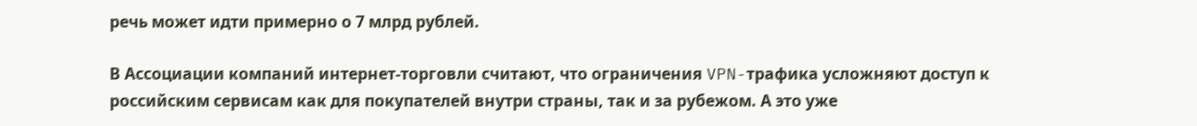речь может идти примерно о 7 млрд рублей.

В Ассоциации компаний интернет-торговли считают, что ограничения VPN-трафика усложняют доступ к российским сервисам как для покупателей внутри страны, так и за рубежом. А это уже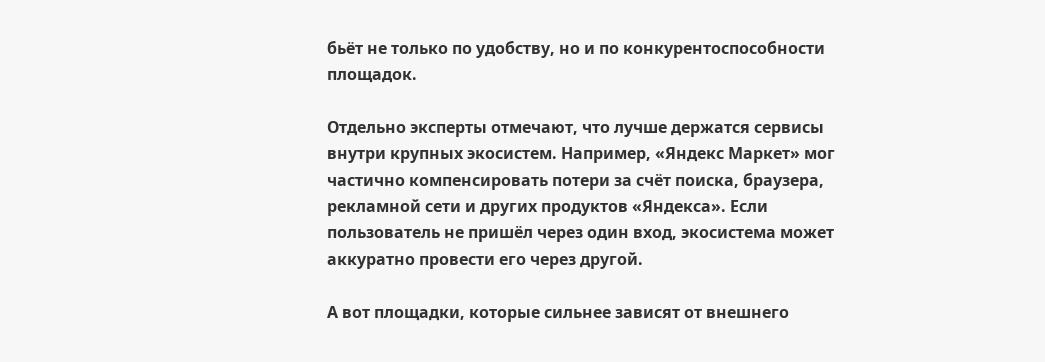бьёт не только по удобству, но и по конкурентоспособности площадок.

Отдельно эксперты отмечают, что лучше держатся сервисы внутри крупных экосистем. Например, «Яндекс Маркет» мог частично компенсировать потери за счёт поиска, браузера, рекламной сети и других продуктов «Яндекса». Если пользователь не пришёл через один вход, экосистема может аккуратно провести его через другой.

А вот площадки, которые сильнее зависят от внешнего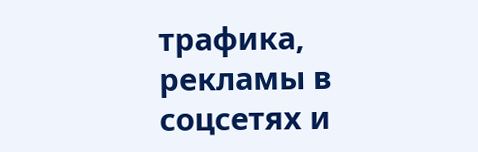трафика, рекламы в соцсетях и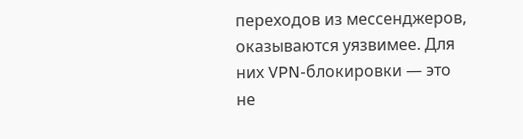переходов из мессенджеров, оказываются уязвимее. Для них VPN-блокировки — это не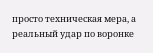просто техническая мера, а реальный удар по воронке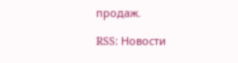продаж.

RSS: Новости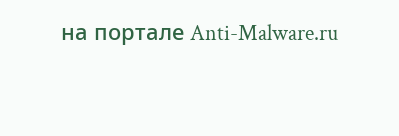на портале Anti-Malware.ru